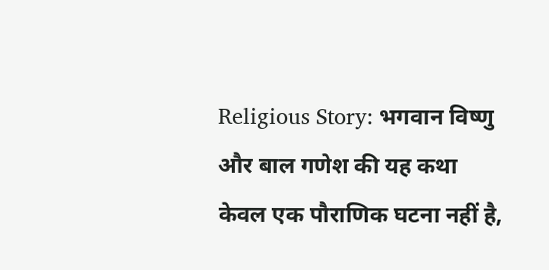Religious Story: भगवान विष्णु और बाल गणेश की यह कथा केवल एक पौराणिक घटना नहीं है,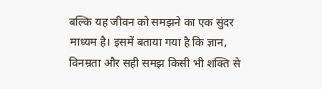बल्कि यह जीवन को समझने का एक सुंदर माध्यम है। इसमें बताया गया है कि ज्ञान, विनम्रता और सही समझ किसी भी शक्ति से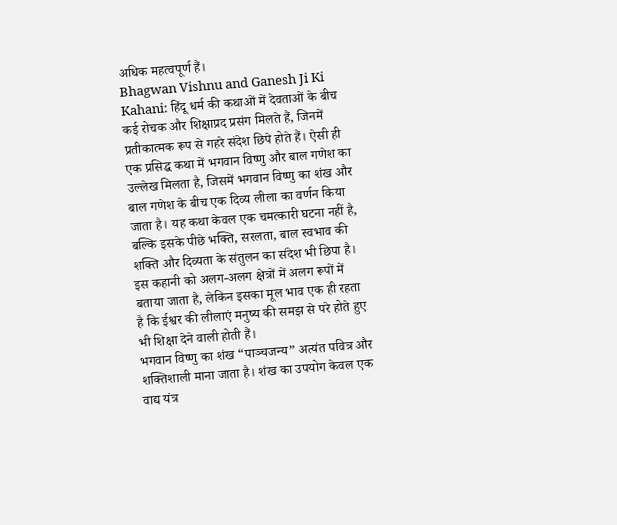अधिक महत्वपूर्ण हैं।
Bhagwan Vishnu and Ganesh Ji Ki Kahani: हिंदू धर्म की कथाओं में देवताओं के बीच कई रोचक और शिक्षाप्रद प्रसंग मिलते हैं, जिनमें प्रतीकात्मक रूप से गहरे संदेश छिपे होते हैं। ऐसी ही एक प्रसिद्ध कथा में भगवान विष्णु और बाल गणेश का उल्लेख मिलता है, जिसमें भगवान विष्णु का शंख और बाल गणेश के बीच एक दिव्य लीला का वर्णन किया जाता है। यह कथा केवल एक चमत्कारी घटना नहीं है, बल्कि इसके पीछे भक्ति, सरलता, बाल स्वभाव की शक्ति और दिव्यता के संतुलन का संदेश भी छिपा है। इस कहानी को अलग-अलग क्षेत्रों में अलग रूपों में बताया जाता है, लेकिन इसका मूल भाव एक ही रहता है कि ईश्वर की लीलाएं मनुष्य की समझ से परे होते हुए भी शिक्षा देने वाली होती हैं।
भगवान विष्णु का शंख “पाञ्चजन्य” अत्यंत पवित्र और शक्तिशाली माना जाता है। शंख का उपयोग केवल एक वाद्य यंत्र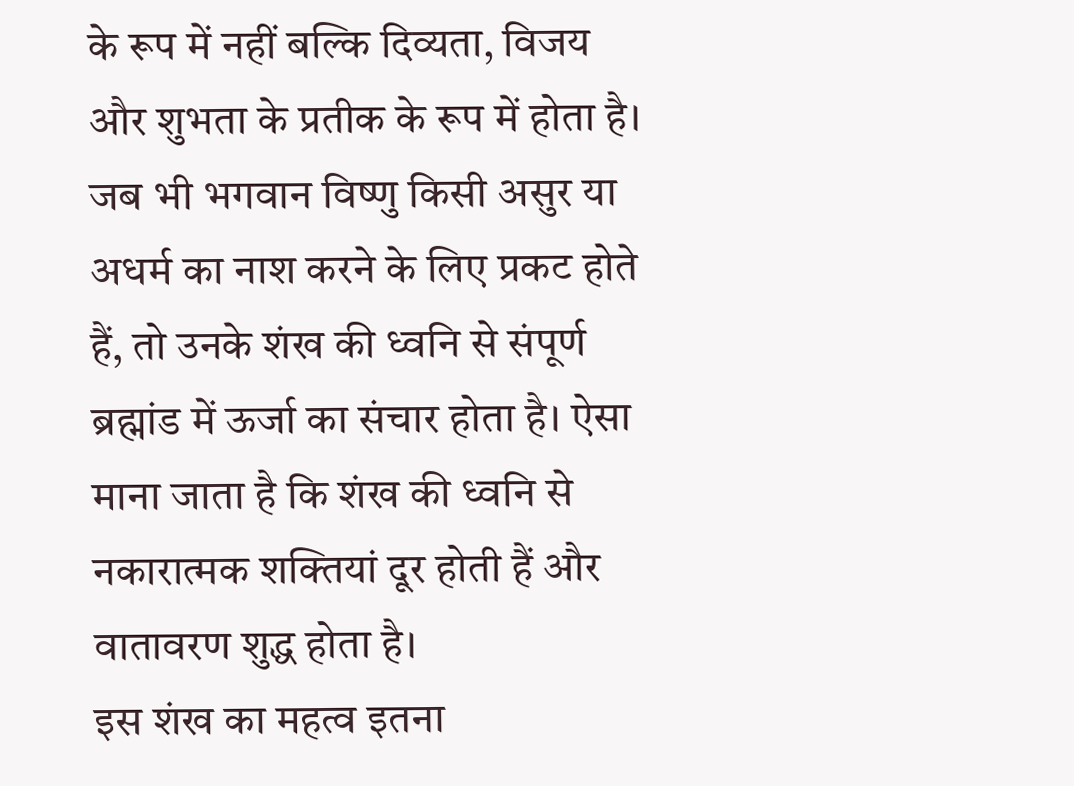के रूप में नहीं बल्कि दिव्यता, विजय और शुभता के प्रतीक के रूप में होता है। जब भी भगवान विष्णु किसी असुर या अधर्म का नाश करने के लिए प्रकट होते हैं, तो उनके शंख की ध्वनि से संपूर्ण ब्रह्मांड में ऊर्जा का संचार होता है। ऐसा माना जाता है कि शंख की ध्वनि से नकारात्मक शक्तियां दूर होती हैं और वातावरण शुद्ध होता है।
इस शंख का महत्व इतना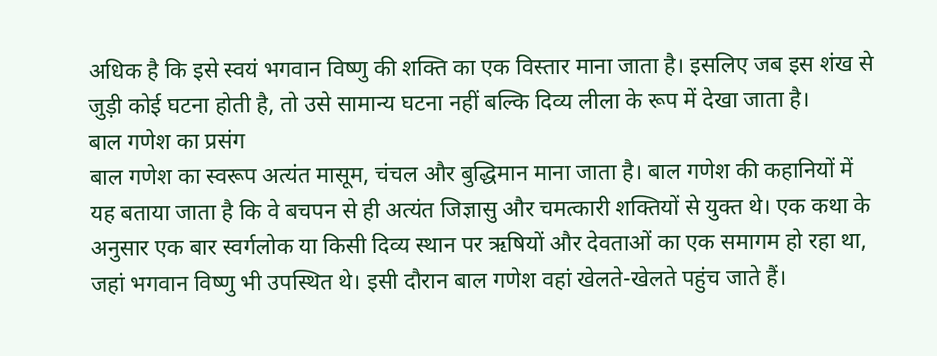अधिक है कि इसे स्वयं भगवान विष्णु की शक्ति का एक विस्तार माना जाता है। इसलिए जब इस शंख से जुड़ी कोई घटना होती है, तो उसे सामान्य घटना नहीं बल्कि दिव्य लीला के रूप में देखा जाता है।
बाल गणेश का प्रसंग
बाल गणेश का स्वरूप अत्यंत मासूम, चंचल और बुद्धिमान माना जाता है। बाल गणेश की कहानियों में यह बताया जाता है कि वे बचपन से ही अत्यंत जिज्ञासु और चमत्कारी शक्तियों से युक्त थे। एक कथा के अनुसार एक बार स्वर्गलोक या किसी दिव्य स्थान पर ऋषियों और देवताओं का एक समागम हो रहा था, जहां भगवान विष्णु भी उपस्थित थे। इसी दौरान बाल गणेश वहां खेलते-खेलते पहुंच जाते हैं।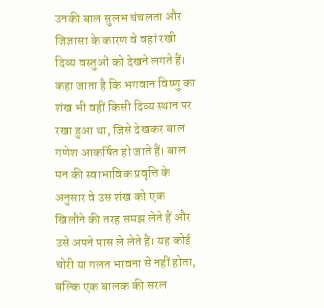उनकी बाल सुलभ चंचलता और जिज्ञासा के कारण वे वहां रखी दिव्य वस्तुओं को देखने लगते हैं।
कहा जाता है कि भगवान विष्णु का शंख भी वहीं किसी दिव्य स्थान पर रखा हुआ था, जिसे देखकर बाल गणेश आकर्षित हो जाते हैं। बाल मन की स्वाभाविक प्रवृत्ति के अनुसार वे उस शंख को एक खिलौने की तरह समझ लेते हैं और उसे अपने पास ले लेते हैं। यह कोई चोरी या गलत भावना से नहीं होता, बल्कि एक बालक की सरल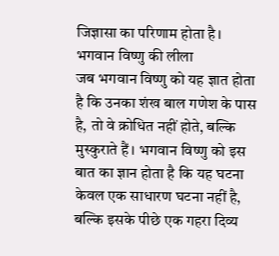जिज्ञासा का परिणाम होता है।
भगवान विष्णु की लीला
जब भगवान विष्णु को यह ज्ञात होता है कि उनका शंख बाल गणेश के पास है, तो वे क्रोधित नहीं होते, बल्कि मुस्कुराते हैं। भगवान विष्णु को इस बात का ज्ञान होता है कि यह घटना केवल एक साधारण घटना नहीं है, बल्कि इसके पीछे एक गहरा दिव्य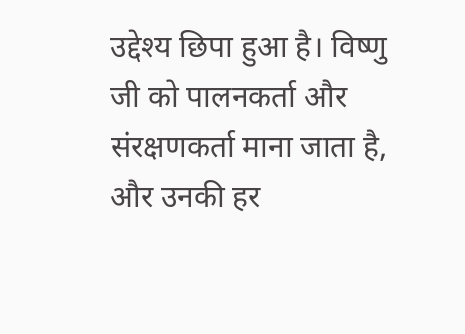उद्देश्य छिपा हुआ है। विष्णु जी को पालनकर्ता और संरक्षणकर्ता माना जाता है, और उनकी हर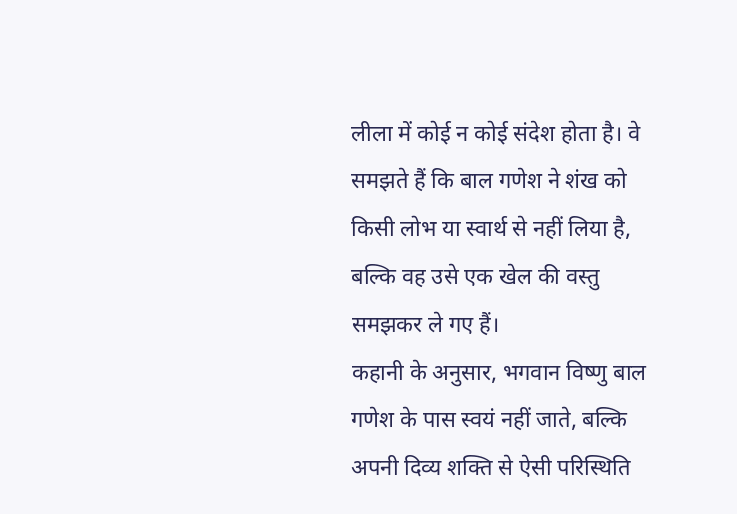लीला में कोई न कोई संदेश होता है। वे समझते हैं कि बाल गणेश ने शंख को किसी लोभ या स्वार्थ से नहीं लिया है, बल्कि वह उसे एक खेल की वस्तु समझकर ले गए हैं।
कहानी के अनुसार, भगवान विष्णु बाल गणेश के पास स्वयं नहीं जाते, बल्कि अपनी दिव्य शक्ति से ऐसी परिस्थिति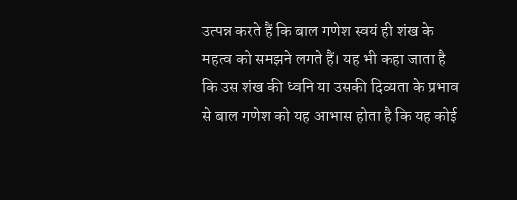उत्पन्न करते हैं कि बाल गणेश स्वयं ही शंख के महत्व को समझने लगते हैं। यह भी कहा जाता है कि उस शंख की ध्वनि या उसकी दिव्यता के प्रभाव से बाल गणेश को यह आभास होता है कि यह कोई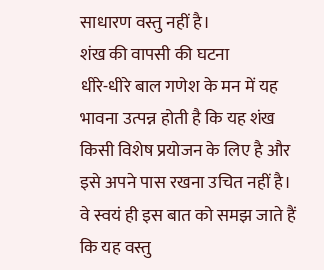साधारण वस्तु नहीं है।
शंख की वापसी की घटना
धीरे-धीरे बाल गणेश के मन में यह भावना उत्पन्न होती है कि यह शंख किसी विशेष प्रयोजन के लिए है और इसे अपने पास रखना उचित नहीं है। वे स्वयं ही इस बात को समझ जाते हैं कि यह वस्तु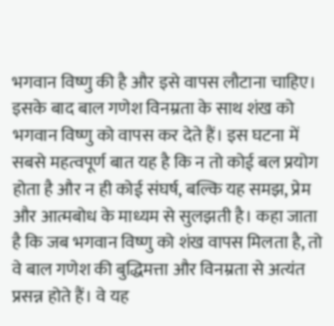भगवान विष्णु की है और इसे वापस लौटाना चाहिए। इसके बाद बाल गणेश विनम्रता के साथ शंख को भगवान विष्णु को वापस कर देते हैं। इस घटना में सबसे महत्वपूर्ण बात यह है कि न तो कोई बल प्रयोग होता है और न ही कोई संघर्ष, बल्कि यह समझ, प्रेम और आत्मबोध के माध्यम से सुलझती है। कहा जाता है कि जब भगवान विष्णु को शंख वापस मिलता है, तो वे बाल गणेश की बुद्धिमत्ता और विनम्रता से अत्यंत प्रसन्न होते हैं। वे यह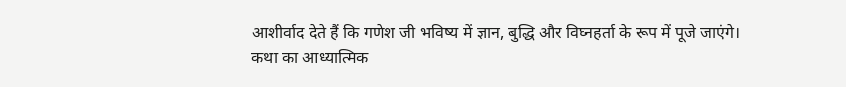आशीर्वाद देते हैं कि गणेश जी भविष्य में ज्ञान, बुद्धि और विघ्नहर्ता के रूप में पूजे जाएंगे।
कथा का आध्यात्मिक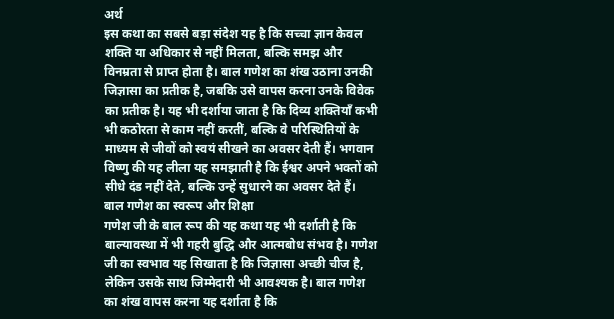अर्थ
इस कथा का सबसे बड़ा संदेश यह है कि सच्चा ज्ञान केवल शक्ति या अधिकार से नहीं मिलता, बल्कि समझ और विनम्रता से प्राप्त होता है। बाल गणेश का शंख उठाना उनकी जिज्ञासा का प्रतीक है, जबकि उसे वापस करना उनके विवेक का प्रतीक है। यह भी दर्शाया जाता है कि दिव्य शक्तियाँ कभी भी कठोरता से काम नहीं करतीं, बल्कि वे परिस्थितियों के माध्यम से जीवों को स्वयं सीखने का अवसर देती हैं। भगवान विष्णु की यह लीला यह समझाती है कि ईश्वर अपने भक्तों को सीधे दंड नहीं देते, बल्कि उन्हें सुधारने का अवसर देते हैं।
बाल गणेश का स्वरूप और शिक्षा
गणेश जी के बाल रूप की यह कथा यह भी दर्शाती है कि बाल्यावस्था में भी गहरी बुद्धि और आत्मबोध संभव है। गणेश जी का स्वभाव यह सिखाता है कि जिज्ञासा अच्छी चीज है, लेकिन उसके साथ जिम्मेदारी भी आवश्यक है। बाल गणेश का शंख वापस करना यह दर्शाता है कि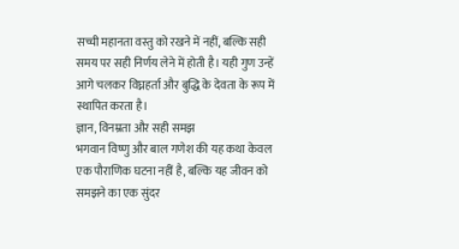सच्ची महानता वस्तु को रखने में नहीं, बल्कि सही समय पर सही निर्णय लेने में होती है। यही गुण उन्हें आगे चलकर विघ्नहर्ता और बुद्धि के देवता के रूप में स्थापित करता है।
ज्ञान, विनम्रता और सही समझ
भगवान विष्णु और बाल गणेश की यह कथा केवल एक पौराणिक घटना नहीं है, बल्कि यह जीवन को समझने का एक सुंदर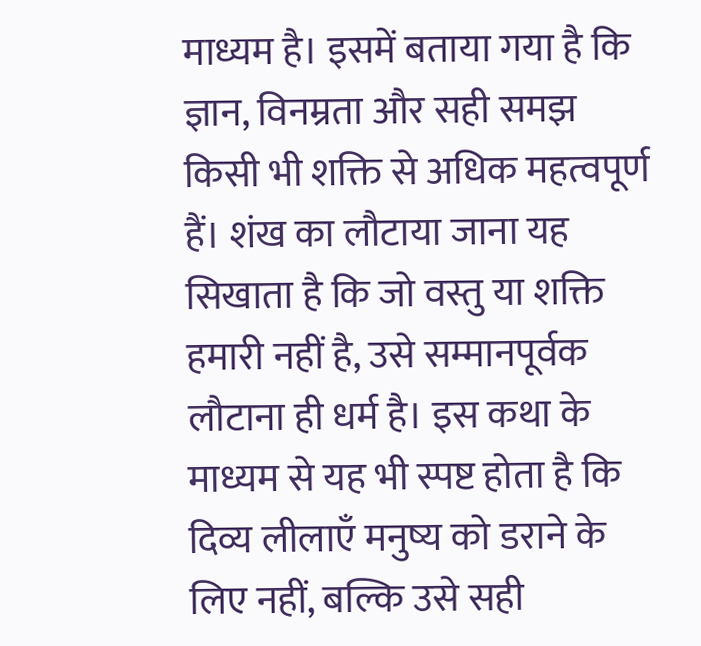माध्यम है। इसमें बताया गया है कि ज्ञान, विनम्रता और सही समझ किसी भी शक्ति से अधिक महत्वपूर्ण हैं। शंख का लौटाया जाना यह सिखाता है कि जो वस्तु या शक्ति हमारी नहीं है, उसे सम्मानपूर्वक लौटाना ही धर्म है। इस कथा के माध्यम से यह भी स्पष्ट होता है कि दिव्य लीलाएँ मनुष्य को डराने के लिए नहीं, बल्कि उसे सही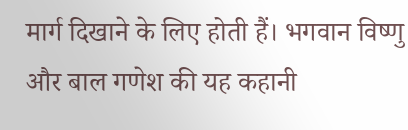मार्ग दिखाने के लिए होती हैं। भगवान विष्णु और बाल गणेश की यह कहानी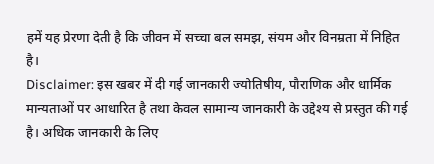हमें यह प्रेरणा देती है कि जीवन में सच्चा बल समझ, संयम और विनम्रता में निहित है।
Disclaimer: इस खबर में दी गई जानकारी ज्योतिषीय, पौराणिक और धार्मिक मान्यताओं पर आधारित है तथा केवल सामान्य जानकारी के उद्देश्य से प्रस्तुत की गई है। अधिक जानकारी के लिए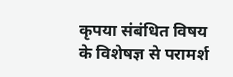कृपया संबंधित विषय के विशेषज्ञ से परामर्श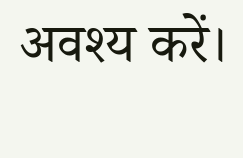अवश्य करें।